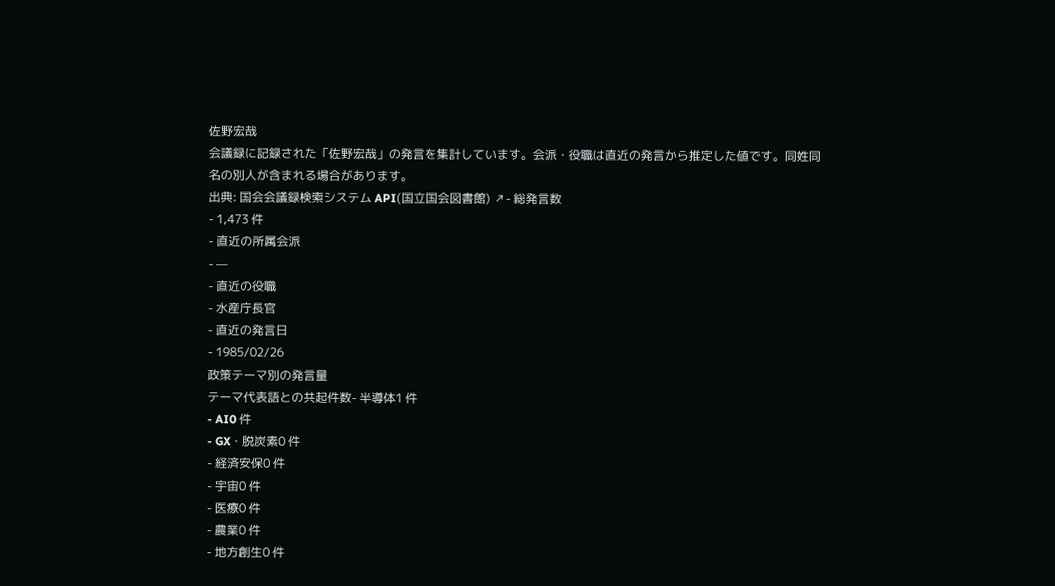佐野宏哉
会議録に記録された「佐野宏哉」の発言を集計しています。会派・役職は直近の発言から推定した値です。同姓同名の別人が含まれる場合があります。
出典: 国会会議録検索システム API(国立国会図書館) ↗- 総発言数
- 1,473 件
- 直近の所属会派
- —
- 直近の役職
- 水産庁長官
- 直近の発言日
- 1985/02/26
政策テーマ別の発言量
テーマ代表語との共起件数- 半導体1 件
- AI0 件
- GX・脱炭素0 件
- 経済安保0 件
- 宇宙0 件
- 医療0 件
- 農業0 件
- 地方創生0 件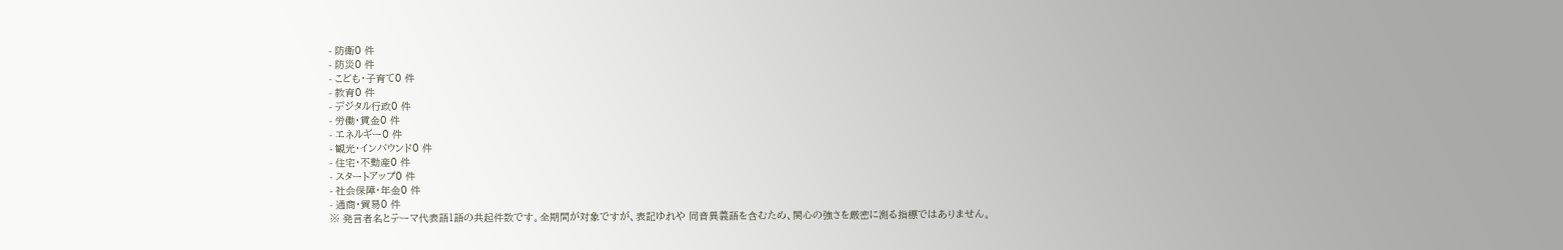- 防衛0 件
- 防災0 件
- こども・子育て0 件
- 教育0 件
- デジタル行政0 件
- 労働・賃金0 件
- エネルギー0 件
- 観光・インバウンド0 件
- 住宅・不動産0 件
- スタートアップ0 件
- 社会保障・年金0 件
- 通商・貿易0 件
※ 発言者名とテーマ代表語1語の共起件数です。全期間が対象ですが、表記ゆれや 同音異義語を含むため、関心の強さを厳密に測る指標ではありません。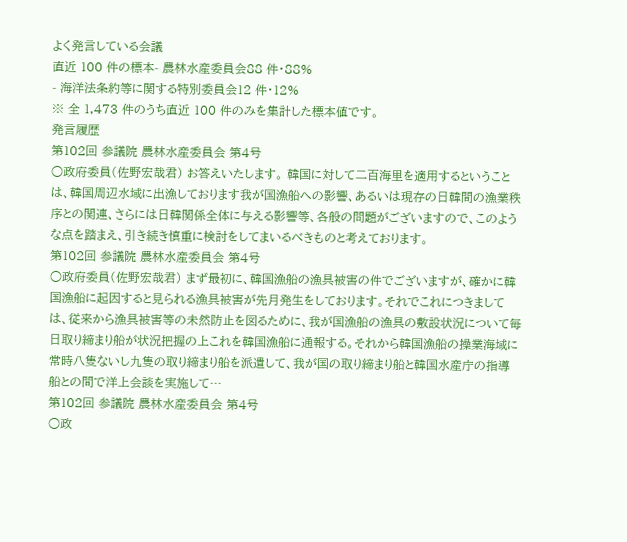よく発言している会議
直近 100 件の標本- 農林水産委員会88 件・88%
- 海洋法条約等に関する特別委員会12 件・12%
※ 全 1,473 件のうち直近 100 件のみを集計した標本値です。
発言履歴
第102回 参議院 農林水産委員会 第4号
○政府委員(佐野宏哉君) お答えいたします。 韓国に対して二百海里を適用するということは、韓国周辺水域に出漁しております我が国漁船への影響、あるいは現存の日韓間の漁業秩序との関連、さらには日韓関係全体に与える影響等、各般の問題がございますので、このような点を踏まえ、引き続き慎重に検討をしてまいるべきものと考えております。
第102回 参議院 農林水産委員会 第4号
○政府委員(佐野宏哉君) まず最初に、韓国漁船の漁具被害の件でございますが、確かに韓国漁船に起因すると見られる漁具被害が先月発生をしております。それでこれにつきましては、従来から漁具被害等の未然防止を図るために、我が国漁船の漁具の敷設状況について毎日取り締まり船が状況把握の上これを韓国漁船に通報する。それから韓国漁船の操業海域に常時八隻ないし九隻の取り締まり船を派遣して、我が国の取り締まり船と韓国水産庁の指導船との間で洋上会談を実施して…
第102回 参議院 農林水産委員会 第4号
○政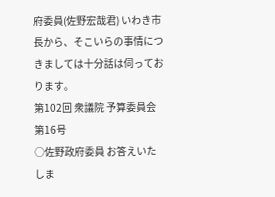府委員(佐野宏哉君) いわき市長から、そこいらの事情につきましては十分話は伺っております。
第102回 衆議院 予算委員会 第16号
○佐野政府委員 お答えいたしま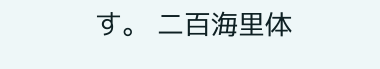す。 二百海里体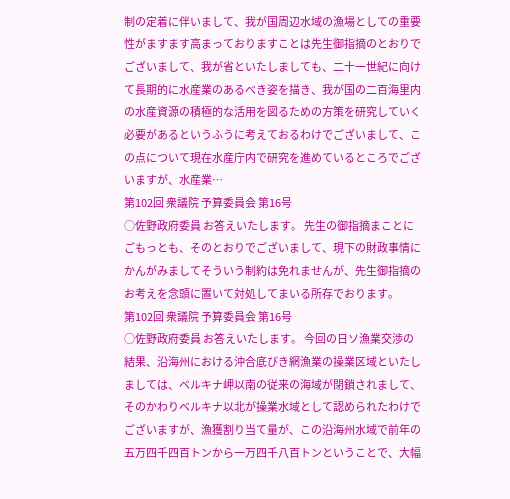制の定着に伴いまして、我が国周辺水域の漁場としての重要性がますます高まっておりますことは先生御指摘のとおりでございまして、我が省といたしましても、二十一世紀に向けて長期的に水産業のあるべき姿を描き、我が国の二百海里内の水産資源の積極的な活用を図るための方策を研究していく必要があるというふうに考えておるわけでございまして、この点について現在水産庁内で研究を進めているところでございますが、水産業…
第102回 衆議院 予算委員会 第16号
○佐野政府委員 お答えいたします。 先生の御指摘まことにごもっとも、そのとおりでございまして、現下の財政事情にかんがみましてそういう制約は免れませんが、先生御指摘のお考えを念頭に置いて対処してまいる所存でおります。
第102回 衆議院 予算委員会 第16号
○佐野政府委員 お答えいたします。 今回の日ソ漁業交渉の結果、沿海州における沖合底びき網漁業の操業区域といたしましては、ベルキナ岬以南の従来の海域が閉鎖されまして、そのかわりベルキナ以北が操業水域として認められたわけでございますが、漁獲割り当て量が、この沿海州水域で前年の五万四千四百トンから一万四千八百トンということで、大幅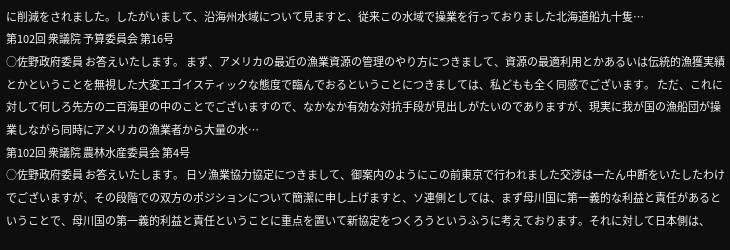に削減をされました。したがいまして、沿海州水域について見ますと、従来この水域で操業を行っておりました北海道船九十隻…
第102回 衆議院 予算委員会 第16号
○佐野政府委員 お答えいたします。 まず、アメリカの最近の漁業資源の管理のやり方につきまして、資源の最適利用とかあるいは伝統的漁獲実績とかということを無視した大変エゴイスティックな態度で臨んでおるということにつきましては、私どもも全く同感でございます。 ただ、これに対して何しろ先方の二百海里の中のことでございますので、なかなか有効な対抗手段が見出しがたいのでありますが、現実に我が国の漁船団が操業しながら同時にアメリカの漁業者から大量の水…
第102回 衆議院 農林水産委員会 第4号
○佐野政府委員 お答えいたします。 日ソ漁業協力協定につきまして、御案内のようにこの前東京で行われました交渉は一たん中断をいたしたわけでございますが、その段階での双方のポジションについて簡潔に申し上げますと、ソ連側としては、まず母川国に第一義的な利益と責任があるということで、母川国の第一義的利益と責任ということに重点を置いて新協定をつくろうというふうに考えております。それに対して日本側は、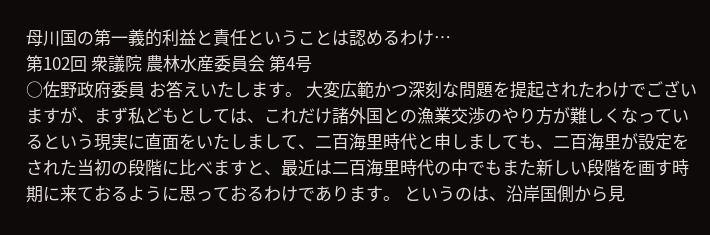母川国の第一義的利益と責任ということは認めるわけ…
第102回 衆議院 農林水産委員会 第4号
○佐野政府委員 お答えいたします。 大変広範かつ深刻な問題を提起されたわけでございますが、まず私どもとしては、これだけ諸外国との漁業交渉のやり方が難しくなっているという現実に直面をいたしまして、二百海里時代と申しましても、二百海里が設定をされた当初の段階に比べますと、最近は二百海里時代の中でもまた新しい段階を画す時期に来ておるように思っておるわけであります。 というのは、沿岸国側から見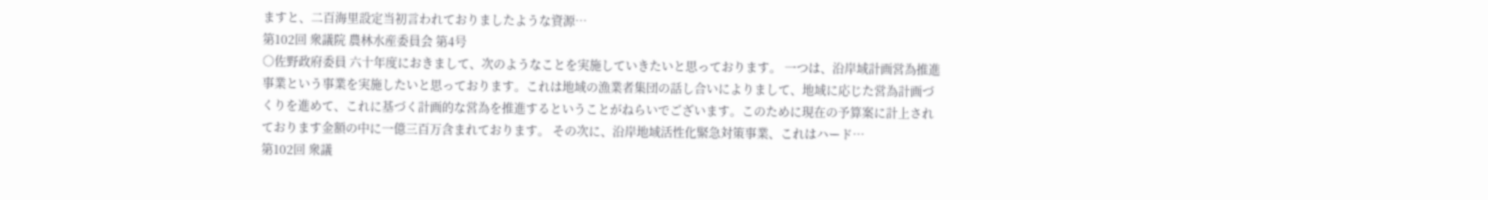ますと、二百海里設定当初言われておりましたような資源…
第102回 衆議院 農林水産委員会 第4号
○佐野政府委員 六十年度におきまして、次のようなことを実施していきたいと思っております。 一つは、沿岸域計画営為推進事業という事業を実施したいと思っております。これは地域の漁業者集団の話し合いによりまして、地域に応じた営為計画づくりを進めて、これに基づく計画的な営為を推進するということがねらいでございます。このために現在の予算案に計上されております金額の中に一億三百万含まれております。 その次に、沿岸地域活性化緊急対策事業、これはハード…
第102回 衆議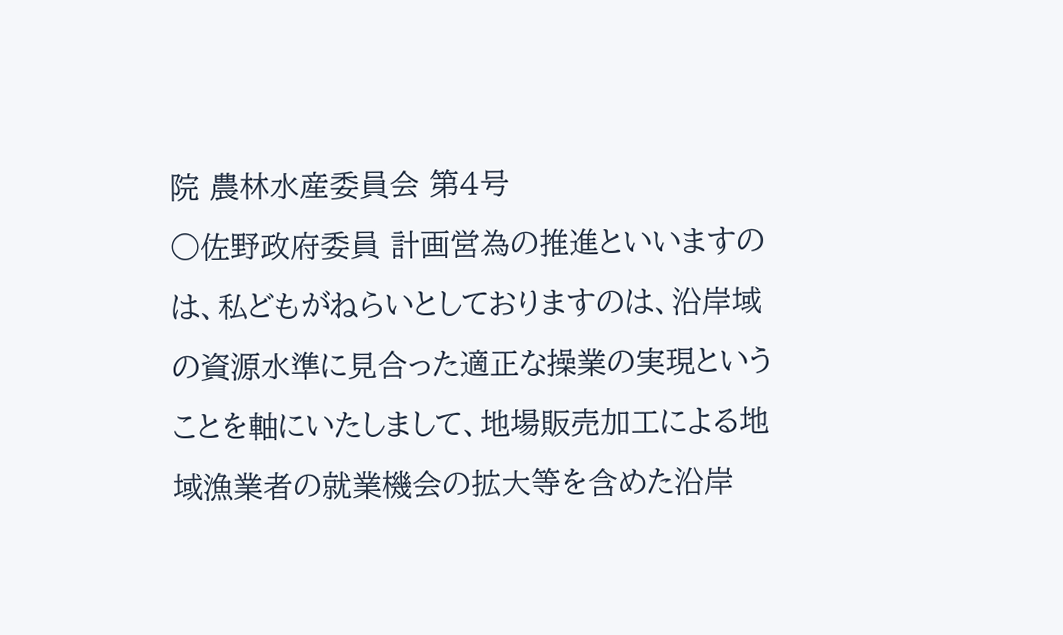院 農林水産委員会 第4号
○佐野政府委員 計画営為の推進といいますのは、私どもがねらいとしておりますのは、沿岸域の資源水準に見合った適正な操業の実現ということを軸にいたしまして、地場販売加工による地域漁業者の就業機会の拡大等を含めた沿岸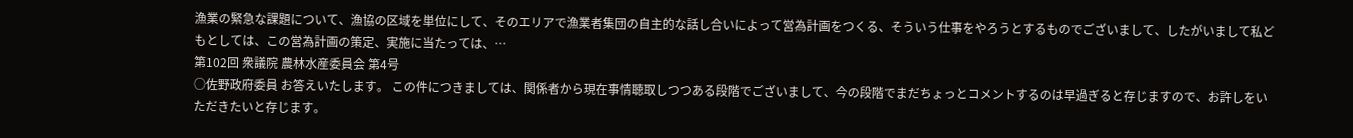漁業の緊急な課題について、漁協の区域を単位にして、そのエリアで漁業者集団の自主的な話し合いによって営為計画をつくる、そういう仕事をやろうとするものでございまして、したがいまして私どもとしては、この営為計画の策定、実施に当たっては、…
第102回 衆議院 農林水産委員会 第4号
○佐野政府委員 お答えいたします。 この件につきましては、関係者から現在事情聴取しつつある段階でございまして、今の段階でまだちょっとコメントするのは早過ぎると存じますので、お許しをいただきたいと存じます。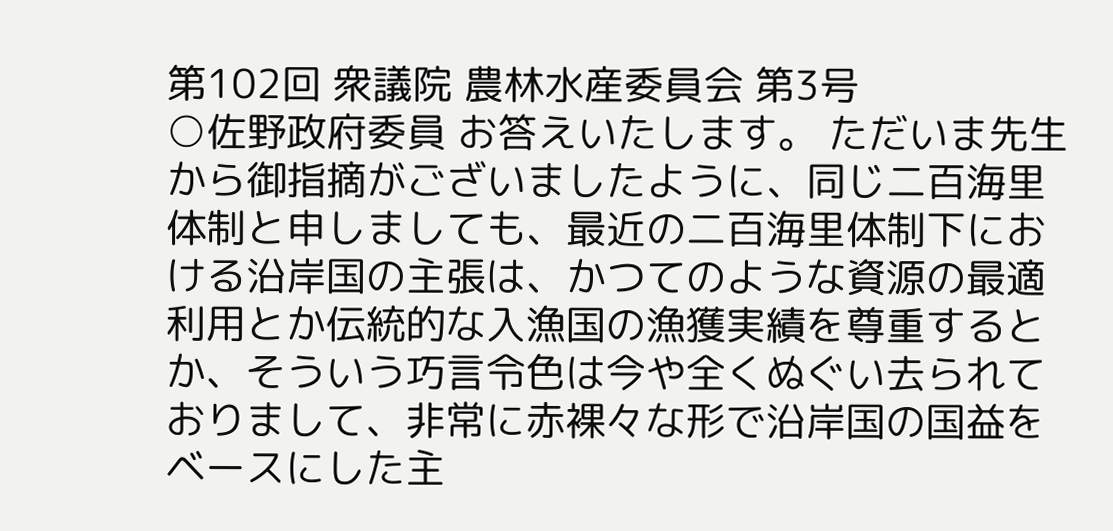第102回 衆議院 農林水産委員会 第3号
○佐野政府委員 お答えいたします。 ただいま先生から御指摘がございましたように、同じ二百海里体制と申しましても、最近の二百海里体制下における沿岸国の主張は、かつてのような資源の最適利用とか伝統的な入漁国の漁獲実績を尊重するとか、そういう巧言令色は今や全くぬぐい去られておりまして、非常に赤裸々な形で沿岸国の国益をベースにした主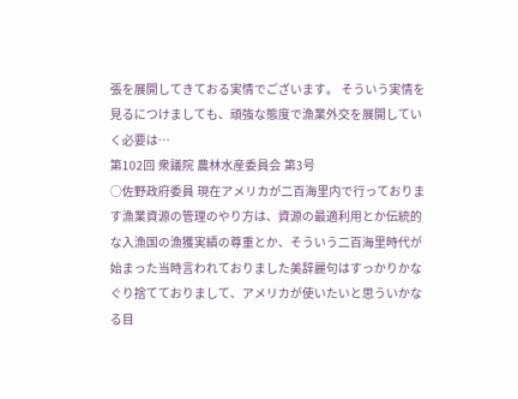張を展開してきておる実情でございます。 そういう実情を見るにつけましても、頑強な態度で漁業外交を展開していく必要は…
第102回 衆議院 農林水産委員会 第3号
○佐野政府委員 現在アメリカが二百海里内で行っております漁業資源の管理のやり方は、資源の最適利用とか伝統的な入漁国の漁獲実績の尊重とか、そういう二百海里時代が始まった当時言われておりました美辞麗句はすっかりかなぐり捨てておりまして、アメリカが使いたいと思ういかなる目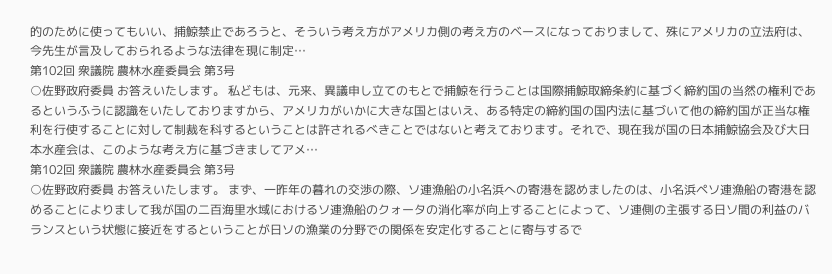的のために使ってもいい、捕鯨禁止であろうと、そういう考え方がアメリカ側の考え方のベースになっておりまして、殊にアメリカの立法府は、今先生が言及しておられるような法律を現に制定…
第102回 衆議院 農林水産委員会 第3号
○佐野政府委員 お答えいたします。 私どもは、元来、異議申し立てのもとで捕鯨を行うことは国際捕鯨取締条約に基づく締約国の当然の権利であるというふうに認識をいたしておりますから、アメリカがいかに大きな国とはいえ、ある特定の締約国の国内法に基づいて他の締約国が正当な権利を行使することに対して制裁を科するということは許されるべきことではないと考えております。それで、現在我が国の日本捕鯨協会及び大日本水産会は、このような考え方に基づきましてアメ…
第102回 衆議院 農林水産委員会 第3号
○佐野政府委員 お答えいたします。 まず、一昨年の暮れの交渉の際、ソ連漁船の小名浜への寄港を認めましたのは、小名浜ペソ連漁船の寄港を認めることによりまして我が国の二百海里水域におけるソ連漁船のクォータの消化率が向上することによって、ソ連側の主張する日ソ間の利益のバランスという状態に接近をするということが日ソの漁業の分野での関係を安定化することに寄与するで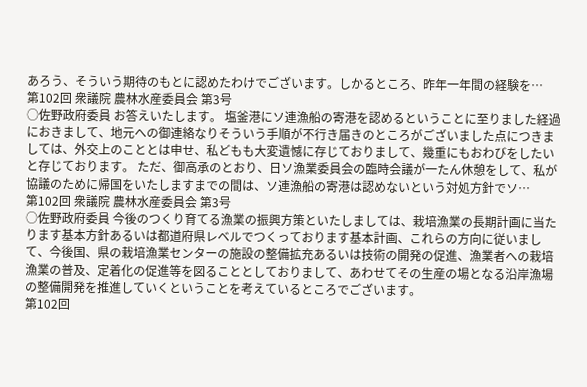あろう、そういう期待のもとに認めたわけでございます。しかるところ、昨年一年間の経験を…
第102回 衆議院 農林水産委員会 第3号
○佐野政府委員 お答えいたします。 塩釜港にソ連漁船の寄港を認めるということに至りました経過におきまして、地元への御連絡なりそういう手順が不行き届きのところがございました点につきましては、外交上のこととは申せ、私どもも大変遺憾に存じておりまして、幾重にもおわびをしたいと存じております。 ただ、御高承のとおり、日ソ漁業委員会の臨時会議が一たん休憩をして、私が協議のために帰国をいたしますまでの間は、ソ連漁船の寄港は認めないという対処方針でソ…
第102回 衆議院 農林水産委員会 第3号
○佐野政府委員 今後のつくり育てる漁業の振興方策といたしましては、栽培漁業の長期計画に当たります基本方針あるいは都道府県レベルでつくっております基本計画、これらの方向に従いまして、今後国、県の栽培漁業センターの施設の整備拡充あるいは技術の開発の促進、漁業者への栽培漁業の普及、定着化の促進等を図ることとしておりまして、あわせてその生産の場となる沿岸漁場の整備開発を推進していくということを考えているところでございます。
第102回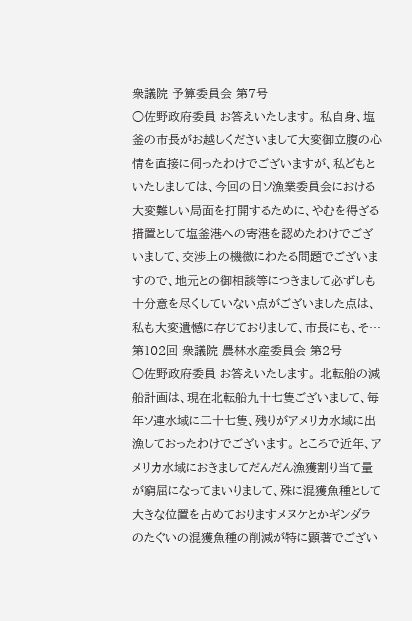衆議院 予算委員会 第7号
○佐野政府委員 お答えいたします。 私自身、塩釜の市長がお越しくださいまして大変御立腹の心情を直接に伺ったわけでございますが、私どもといたしましては、今回の日ソ漁業委員会における大変難しい局面を打開するために、やむを得ざる措置として塩釜港への寄港を認めたわけでございまして、交渉上の機微にわたる問題でございますので、地元との御相談等につきまして必ずしも十分意を尽くしていない点がございました点は、私も大変遺憾に存じておりまして、市長にも、そ…
第102回 衆議院 農林水産委員会 第2号
○佐野政府委員 お答えいたします。 北転船の減船計画は、現在北転船九十七隻ございまして、毎年ソ連水域に二十七隻、残りがアメリカ水域に出漁しておったわけでございます。 ところで近年、アメリカ水域におきましてだんだん漁獲割り当て量が窮屈になってまいりまして、殊に混獲魚種として大きな位置を占めておりますメヌケとかギンダラのたぐいの混獲魚種の削減が特に顕著でござい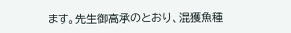ます。先生御高承のとおり、混獲魚種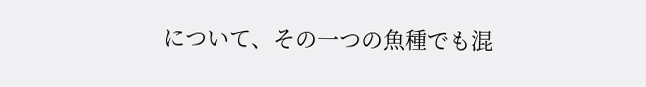について、その一つの魚種でも混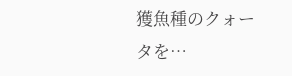獲魚種のクォータを…